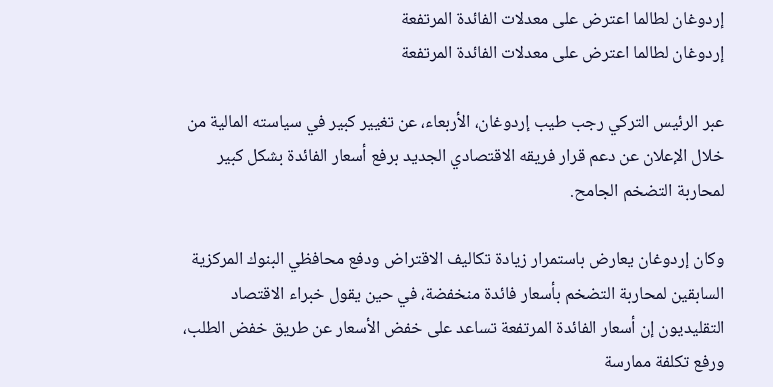إردوغان لطالما اعترض على معدلات الفائدة المرتفعة
إردوغان لطالما اعترض على معدلات الفائدة المرتفعة

عبر الرئيس التركي رجب طيب إردوغان، الأربعاء، عن تغيير كبير في سياسته المالية من خلال الإعلان عن دعم قرار فريقه الاقتصادي الجديد برفع أسعار الفائدة بشكل كبير لمحاربة التضخم الجامح.

وكان إردوغان يعارض باستمرار زيادة تكاليف الاقتراض ودفع محافظي البنوك المركزية السابقين لمحاربة التضخم بأسعار فائدة منخفضة، في حين يقول خبراء الاقتصاد التقليديون إن أسعار الفائدة المرتفعة تساعد على خفض الأسعار عن طريق خفض الطلب، ورفع تكلفة ممارسة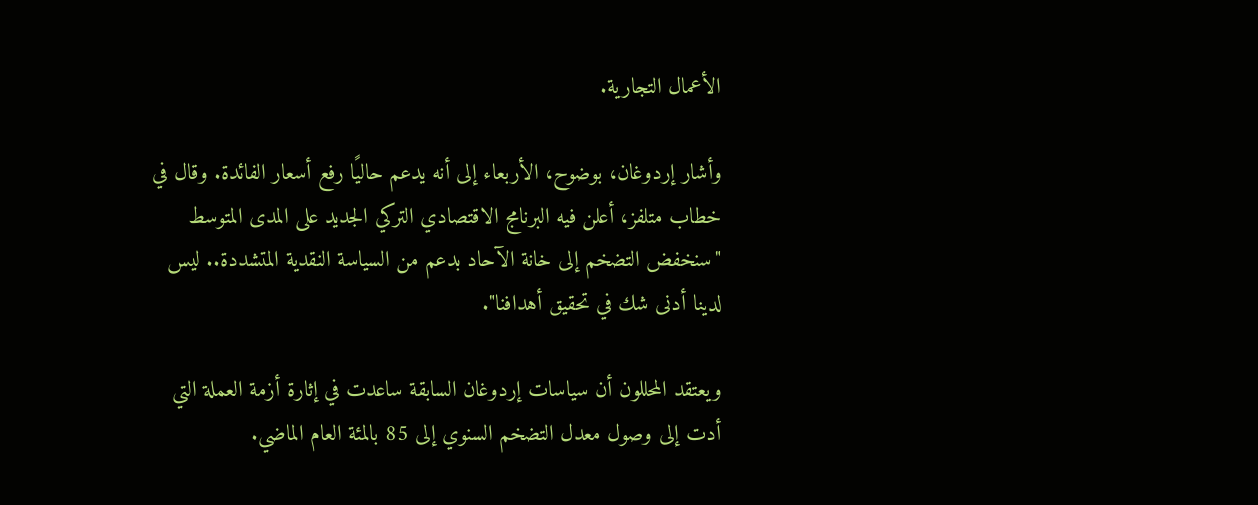الأعمال التجارية.

وأشار إردوغان، بوضوح، الأربعاء إلى أنه يدعم حاليًا رفع أسعار الفائدة. وقال في خطاب متلفز، أعلن فيه البرنامج الاقتصادي التركي الجديد على المدى المتوسط "سنخفض التضخم إلى خانة الآحاد بدعم من السياسة النقدية المتشددة.. ليس لدينا أدنى شك في تحقيق أهدافنا".

ويعتقد المحللون أن سياسات إردوغان السابقة ساعدت في إثارة أزمة العملة التي أدت إلى وصول معدل التضخم السنوي إلى 85 بالمئة العام الماضي.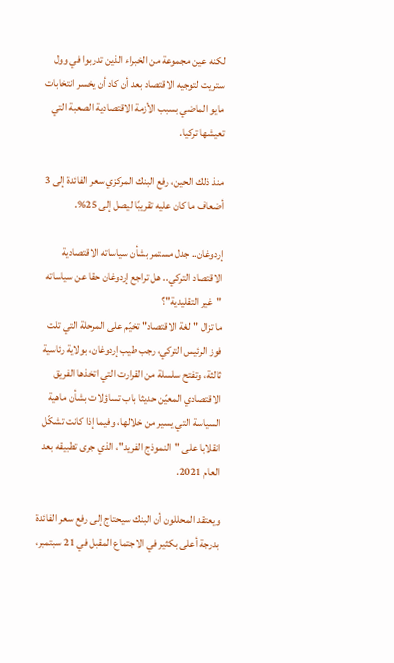لكنه عين مجموعة من الخبراء الذين تدربوا في وول ستريت لتوجيه الاقتصاد بعد أن كاد أن يخسر انتخابات مايو الماضي بسبب الأزمة الاقتصادية الصعبة التي تعيشها تركيا.

منذ ذلك الحين، رفع البنك المركزي سعر الفائدة إلى 3 أضعاف ما كان عليه تقريبًا ليصل إلى 25%.

إردوغان.. جدل مستمر بشأن سياساته الاقتصادية
الاقتصاد التركي.. هل تراجع إردوغان حقا عن سياساته "غير التقليدية"؟
ما تزال "لغة الاقتصاد" تخيّم على المرحلة التي تلت فوز الرئيس التركي، رجب طيب إردوغان، بولاية رئاسية ثالثة، وتفتح سلسلة من القرارت التي اتخذها الفريق الاقتصادي المعيّن حديثا باب تساؤلات بشأن ماهية السياسة التي يسير من خلالها، وفيما إذا كانت تشكّل انقلابا على "النموذج الفريد"، الذي جرى تطبيقه بعد العام 2021.

ويعتقد المحللون أن البنك سيحتاج إلى رفع سعر الفائدة بدرجة أعلى بكثير في الاجتماع المقبل في 21 سبتمبر،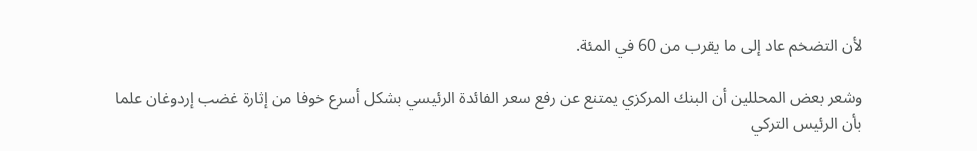لأن التضخم عاد إلى ما يقرب من 60 في المئة.

وشعر بعض المحللين أن البنك المركزي يمتنع عن رفع سعر الفائدة الرئيسي بشكل أسرع خوفا من إثارة غضب إردوغان علما بأن الرئيس التركي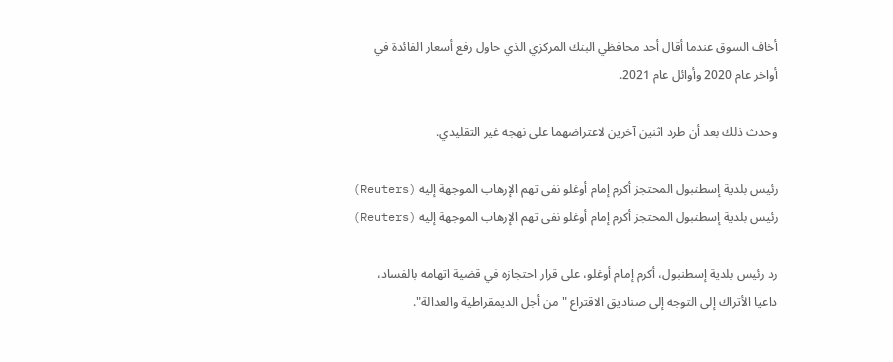أخاف السوق عندما أقال أحد محافظي البنك المركزي الذي حاول رفع أسعار الفائدة في أواخر عام 2020 وأوائل عام 2021.

وحدث ذلك بعد أن طرد اثنين آخرين لاعتراضهما على نهجه غير التقليدي.

رئيس بلدية إسطنبول المحتجز أكرم إمام أوغلو نفى تهم الإرهاب الموجهة إليه (Reuters)
رئيس بلدية إسطنبول المحتجز أكرم إمام أوغلو نفى تهم الإرهاب الموجهة إليه (Reuters)

رد رئيس بلدية إسطنبول، أكرم إمام أوغلو، على قرار احتجازه في قضية اتهامه بالفساد، داعيا الأتراك إلى التوجه إلى صناديق الاقتراع "من أجل الديمقراطية والعدالة".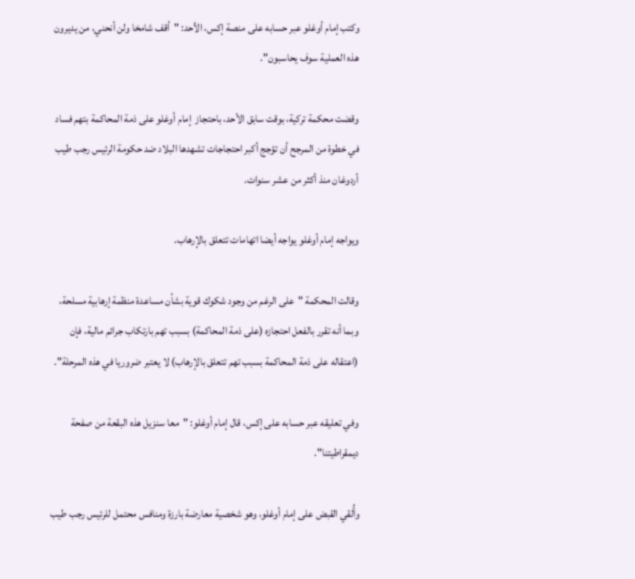وكتب إمام أوغلو عبر حسابه على منصة إكس، الأحد: "أقف شامخا ولن أنحني، من يديرون هذه العملية سوف يحاسبون".

وقضت محكمة تركية، بوقت سابق الأحد، باحتجاز  إمام أوغلو على ذمة المحاكمة بتهم فساد في خطوة من المرجح أن تؤجج أكبر احتجاجات تشهدها البلاد ضد حكومة الرئيس رجب طيب أردوغان منذ أكثر من عشر سنوات.

ويواجه إمام أوغلو يواجه أيضا اتهامات تتعلق بالإرهاب.

وقالت المحكمة "على الرغم من وجود شكوك قوية بشأن مساعدة منظمة إرهابية مسلحة، وبما أنه تقرر بالفعل احتجازه (على ذمة المحاكمة) بسبب تهم بارتكاب جرائم مالية، فإن (اعتقاله على ذمة المحاكمة بسبب تهم تتعلق بالإرهاب) لا يعتبر ضروريا في هذه المرحلة".

وفي تعليقه عبر حسابه على إكس، قال إمام أوغلو: "معا سنزيل هذه البقعة من صفحة ديمقراطيتنا".

وأُلقي القبض على إمام أوغلو، وهو شخصية معارضة بارزة ومنافس محتمل للرئيس رجب طيب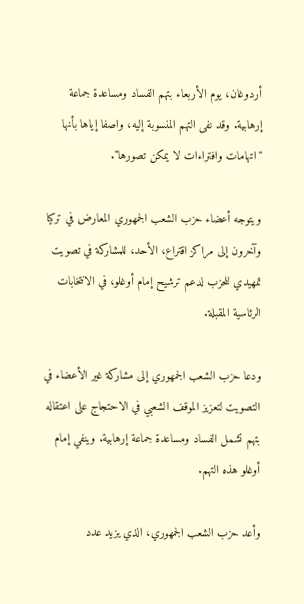أردوغان، يوم الأربعاء بتهم الفساد ومساعدة جماعة إرهابية. وقد نفى التهم المنسوبة إليه، واصفا إياها بأنها "اتهامات وافتراءات لا يمكن تصورها".

ويتوجه أعضاء حزب الشعب الجمهوري المعارض في تركيا وآخرون إلى مراكز اقتراع، الأحد، للمشاركة في تصويت تمهيدي للحزب لدعم ترشيح إمام أوغلو، في الانتخابات الرئاسية المقبلة.

ودعا حزب الشعب الجمهوري إلى مشاركة غير الأعضاء في التصويت لتعزيز الموقف الشعبي في الاحتجاج على اعتقاله بتهم تشمل الفساد ومساعدة جماعة إرهابية. وينفي إمام أوغلو هذه التهم.

وأعد حزب الشعب الجمهوري، الذي يزيد عدد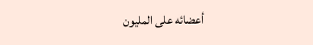أعضائه على المليون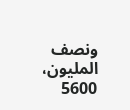ونصف المليون، 5600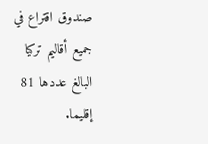صندوق اقتراع في جميع أقاليم تركيا البالغ عددها 81 إقليما.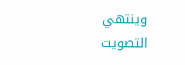وينتهي التصويت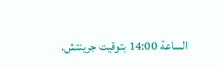الساعة 14:00 بتوقيت جرينتش.